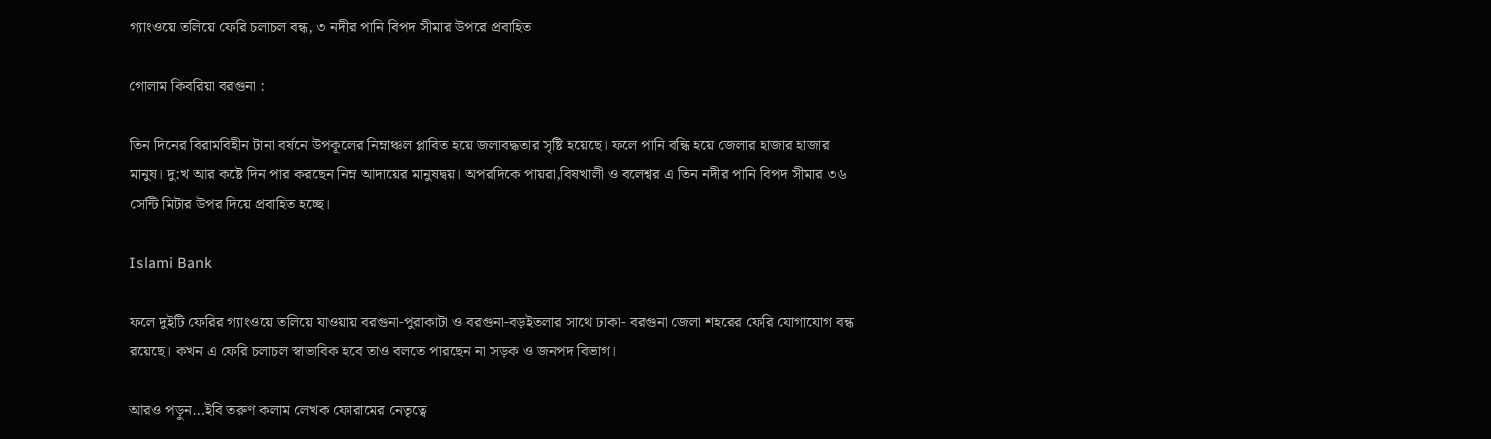গ্যাংওয়ে তলিয়ে ফেরি চলাচল বন্ধ, ৩ নদীর পানি বিপদ সীমার উপরে প্রবাহিত

গোলাম কিবরিয়া বরগুনা :

তিন দিনের বিরামবিহীন টানা বর্ষনে উপকূলের নিম্নাঞ্চল প্লাবিত হয়ে জলাবদ্ধতার সৃষ্টি হয়েছে। ফলে পানি বন্ধি হয়ে জেলার হাজার হাজার মানুষ। দু:খ আর কষ্টে দিন পার করছেন নিম্ন আদায়ের মানুষদ্বয়। অপরদিকে পায়রা,বিষখালী ও বলেশ্বর এ তিন নদীর পানি বিপদ সীমার ৩৬ সেন্টি মিটার উপর দিয়ে প্রবাহিত হচ্ছে।

Islami Bank

ফলে দুইটি ফেরির গ্যাংওয়ে তলিয়ে যাওয়ায় বরগুনা-পুরাকাটা ও বরগুনা-বড়ইতলার সাথে ঢাকা- বরগুনা জেলা শহরের ফেরি যোগাযোগ বন্ধ রয়েছে। কখন এ ফেরি চলাচল স্বাভাবিক হবে তাও বলতে পারছেন না সড়ক ও জনপদ বিভাগ।

আরও পড়ুন…ইবি তরুণ কলাম লেখক ফোরামের নেতৃত্বে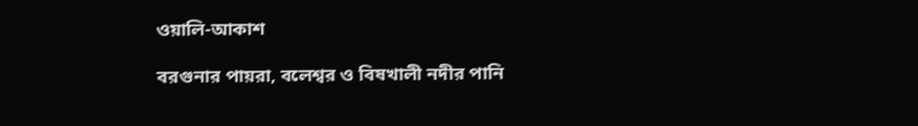ওয়ালি-আকাশ

বরগুনার পায়রা, বলেশ্বর ও বিষখালী নদীর পানি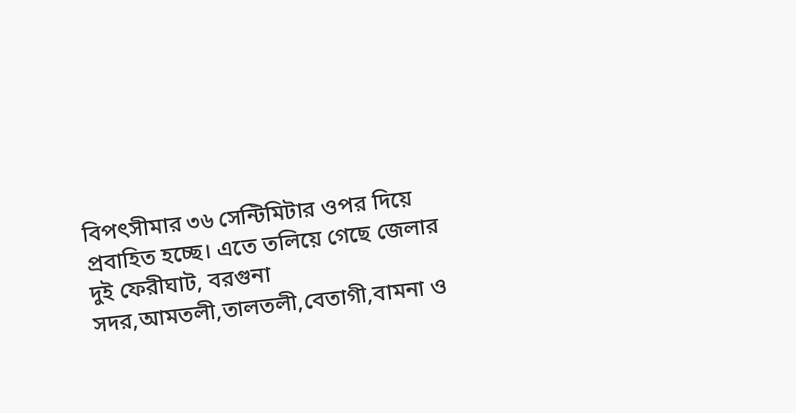বিপৎসীমার ৩৬ সেন্টিমিটার ওপর দিয়ে প্রবাহিত হচ্ছে। এতে তলিয়ে গেছে জেলার দুই ফেরীঘাট, বরগুনা সদর,আমতলী,তালতলী,বেতাগী,বামনা ও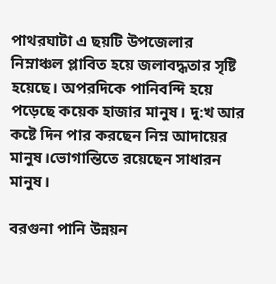পাথরঘাটা এ ছয়টি উপজেলার নিম্নাঞ্চল প্লাবিত হয়ে জলাবদ্ধতার সৃষ্টি হয়েছে। অপরদিকে পানিবন্দি হয়ে পড়েছে কয়েক হাজার মানুষ। দু:খ আর কষ্টে দিন পার করছেন নিম্ন আদায়ের মানুষ।ভোগান্তিতে রয়েছেন সাধারন মানুষ।

বরগুনা পানি উন্নয়ন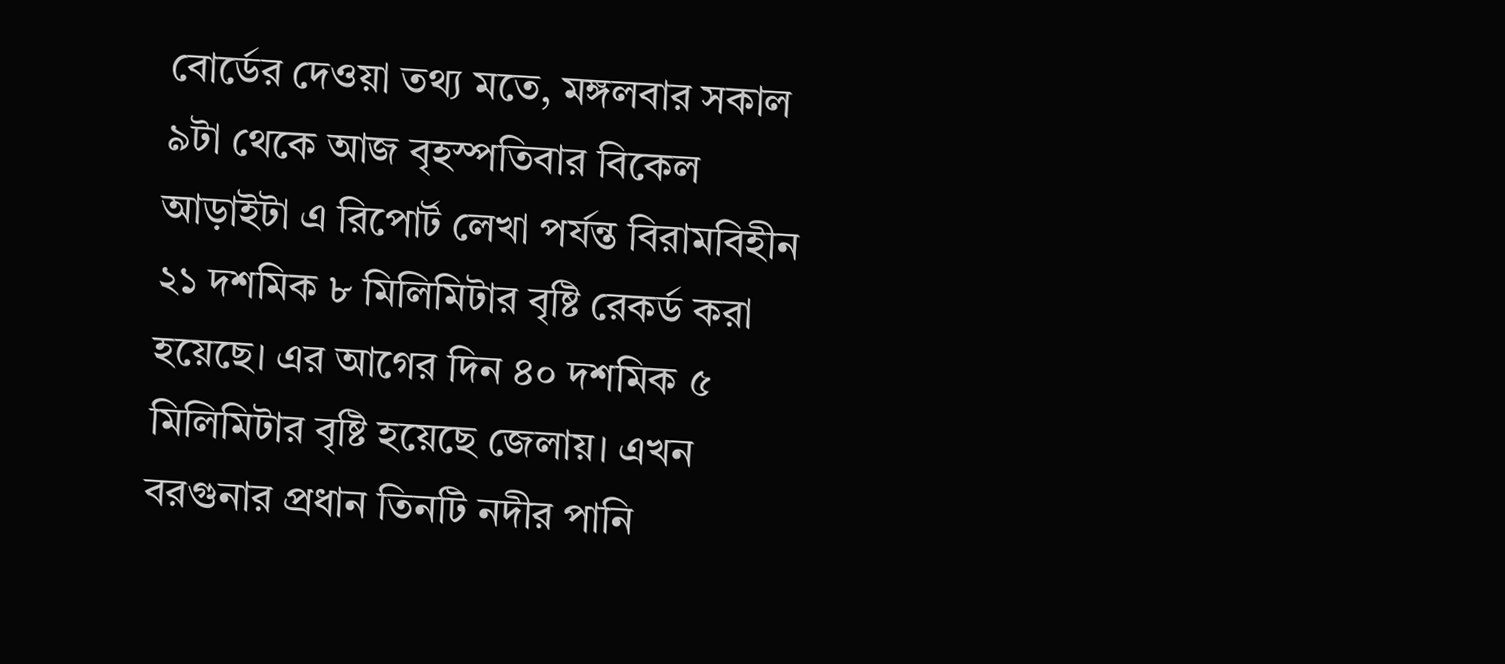বোর্ডের দেওয়া তথ্য মতে, মঙ্গলবার সকাল ৯টা থেকে আজ বৃহস্পতিবার বিকেল আড়াইটা এ রিপোর্ট লেখা পর্যন্ত বিরামবিহীন ২১ দশমিক ৮ মিলিমিটার বৃষ্টি রেকর্ড করা হয়েছে। এর আগের দিন ৪০ দশমিক ৫ মিলিমিটার বৃষ্টি হয়েছে জেলায়। এখন বরগুনার প্রধান তিনটি নদীর পানি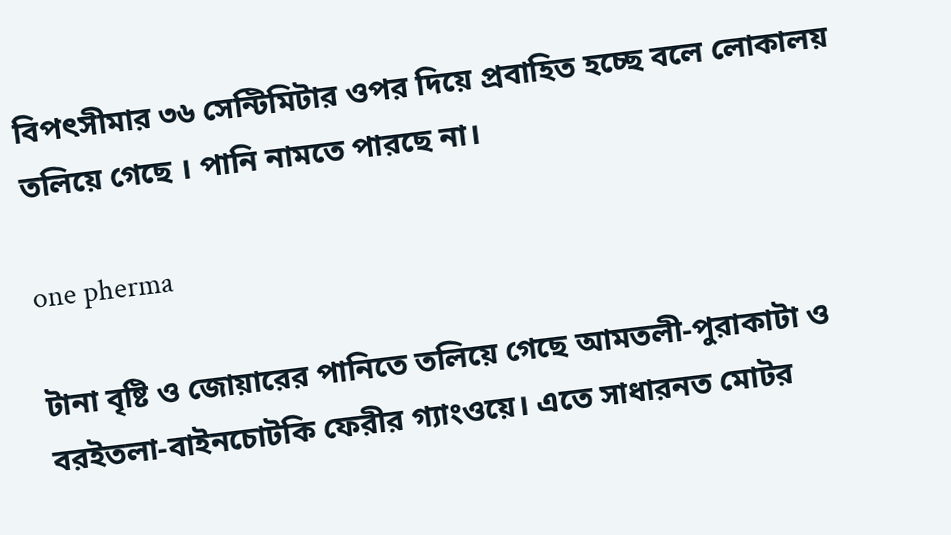বিপৎসীমার ৩৬ সেন্টিমিটার ওপর দিয়ে প্রবাহিত হচ্ছে বলে লোকালয় তলিয়ে গেছে । পানি নামতে পারছে না।

one pherma

টানা বৃষ্টি ও জোয়ারের পানিতে তলিয়ে গেছে আমতলী-পুরাকাটা ও বরইতলা-বাইনচোটকি ফেরীর গ্যাংওয়ে। এতে সাধারনত মোটর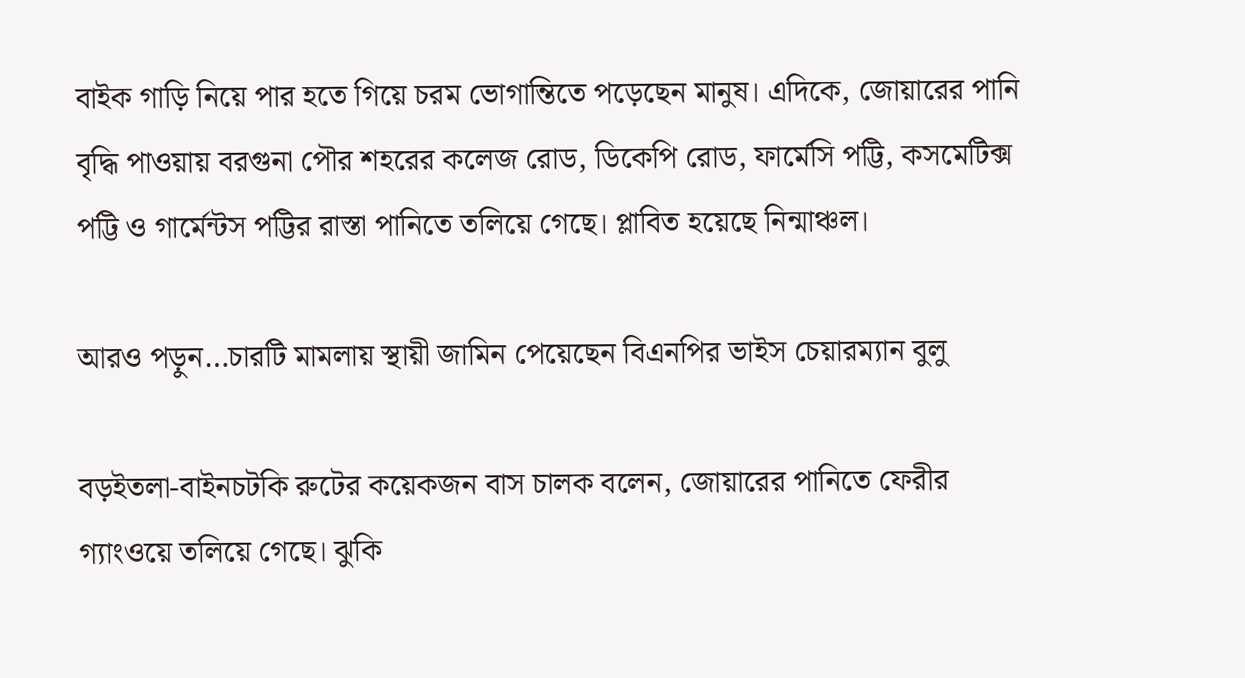বাইক গাড়ি নিয়ে পার হতে গিয়ে চরম ভোগান্তিতে পড়েছেন মানুষ। এদিকে, জোয়ারের পানি বৃদ্ধি পাওয়ায় বরগুনা পৌর শহরের কলেজ রোড, ডিকেপি রোড, ফার্মেসি পট্টি, কসমেটিক্স পট্টি ও গার্মেন্টস পট্টির রাস্তা পানিতে তলিয়ে গেছে। প্লাবিত হয়েছে নিন্মাঞ্চল।

আরও পড়ুন…চারটি মামলায় স্থায়ী জামিন পেয়েছেন বিএনপির ভাইস চেয়ারম্যান বুলু

বড়ইতলা-বাইনচটকি রুটের কয়েকজন বাস চালক বলেন, জোয়ারের পানিতে ফেরীর গ্যাংওয়ে তলিয়ে গেছে। ঝুকি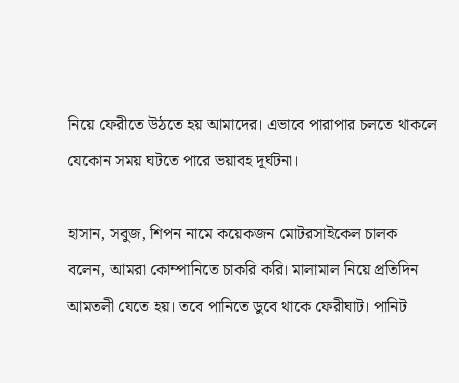নিয়ে ফেরীতে উঠতে হয় আমাদের। এভাবে পারাপার চলতে থাকলে যেকোন সময় ঘটতে পারে ভয়াবহ দূর্ঘটনা।

হাসান, সবুজ, শিপন নামে কয়েকজন মোটরসাইকেল চালক বলেন, আমরা কোম্পানিতে চাকরি করি। মালামাল নিয়ে প্রতিদিন আমতলী যেতে হয়। তবে পানিতে ডুবে থাকে ফেরীঘাট। পানিট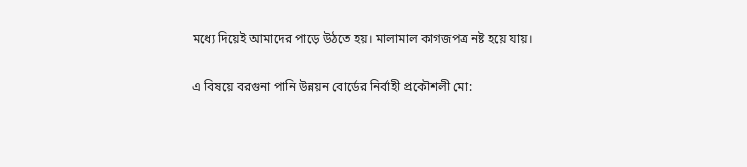মধ্যে দিয়েই আমাদের পাড়ে উঠতে হয়। মালামাল কাগজপত্র নষ্ট হয়ে যায়।

এ বিষয়ে বরগুনা পানি উন্নয়ন বোর্ডের নির্বাহী প্রকৌশলী মো: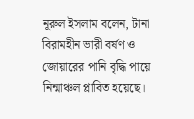নূরুল ইসলাম বলেন, টানা বিরামহীন ভারী বর্ষণ ও জোয়ারের পানি বৃদ্ধি পায়ে নিন্মাঞ্চল প্লাবিত হয়েছে।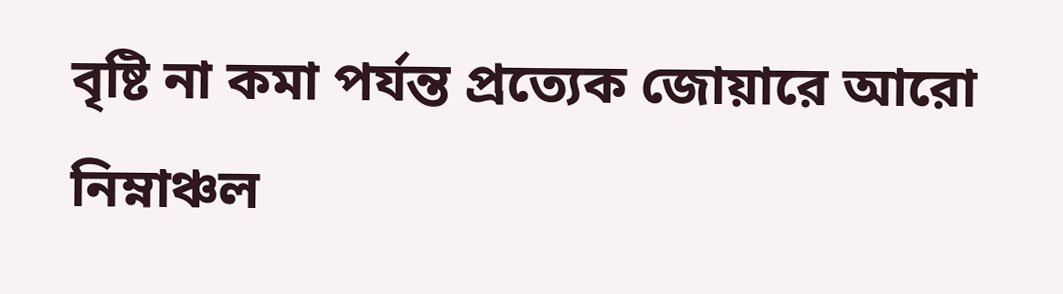বৃষ্টি না কমা পর্যন্ত প্রত্যেক জোয়ারে আরো নিম্নাঞ্চল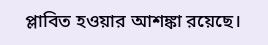প্লাবিত হওয়ার আশঙ্কা রয়েছে।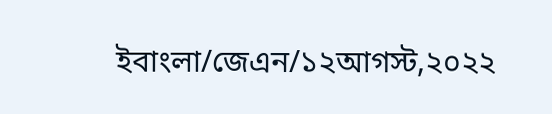ইবাংলা/জেএন/১২আগস্ট,২০২২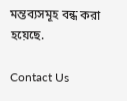মন্তব্যসমূহ বন্ধ করা হয়েছে.

Contact Us